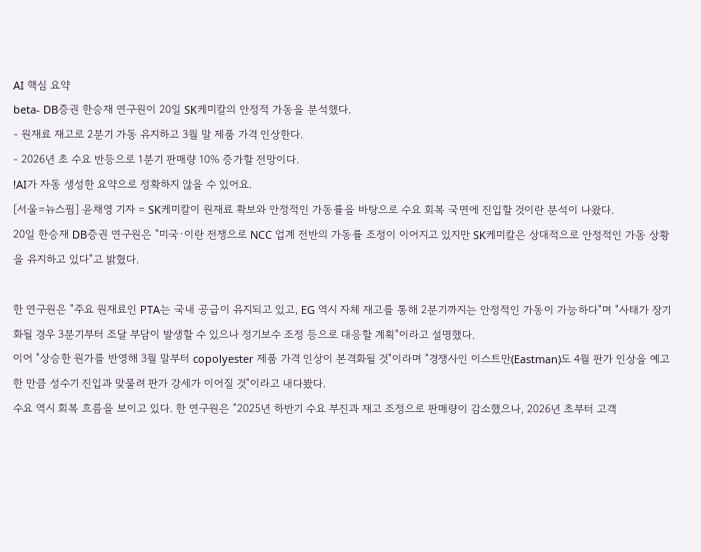AI 핵심 요약
beta- DB증권 한승재 연구원이 20일 SK케미칼의 안정적 가동을 분석했다.
- 원재료 재고로 2분기 가동 유지하고 3월 말 제품 가격 인상한다.
- 2026년 초 수요 반등으로 1분기 판매량 10% 증가할 전망이다.
!AI가 자동 생성한 요약으로 정확하지 않을 수 있어요.
[서울=뉴스핌] 윤채영 기자 = SK케미칼이 원재료 확보와 안정적인 가동률을 바탕으로 수요 회복 국면에 진입할 것이란 분석이 나왔다.
20일 한승재 DB증권 연구원은 "미국·이란 전쟁으로 NCC 업계 전반의 가동률 조정이 이어지고 있지만 SK케미칼은 상대적으로 안정적인 가동 상황을 유지하고 있다"고 밝혔다.

한 연구원은 "주요 원재료인 PTA는 국내 공급이 유지되고 있고, EG 역시 자체 재고를 통해 2분기까지는 안정적인 가동이 가능하다"며 "사태가 장기화될 경우 3분기부터 조달 부담이 발생할 수 있으나 정기보수 조정 등으로 대응할 계획"이라고 설명했다.
이어 "상승한 원가를 반영해 3월 말부터 copolyester 제품 가격 인상이 본격화될 것"이라며 "경쟁사인 이스트만(Eastman)도 4월 판가 인상을 예고한 만큼 성수기 진입과 맞물려 판가 강세가 이어질 것"이라고 내다봤다.
수요 역시 회복 흐름을 보이고 있다. 한 연구원은 "2025년 하반기 수요 부진과 재고 조정으로 판매량이 감소했으나, 2026년 초부터 고객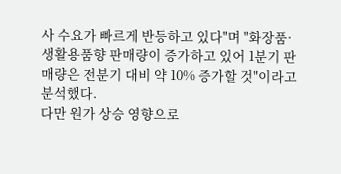사 수요가 빠르게 반등하고 있다"며 "화장품·생활용품향 판매량이 증가하고 있어 1분기 판매량은 전분기 대비 약 10% 증가할 것"이라고 분석했다.
다만 원가 상승 영향으로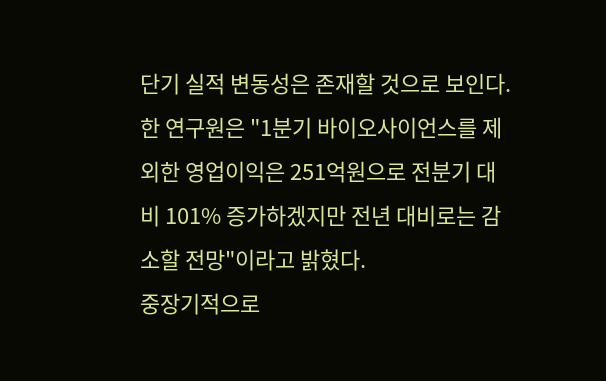단기 실적 변동성은 존재할 것으로 보인다. 한 연구원은 "1분기 바이오사이언스를 제외한 영업이익은 251억원으로 전분기 대비 101% 증가하겠지만 전년 대비로는 감소할 전망"이라고 밝혔다.
중장기적으로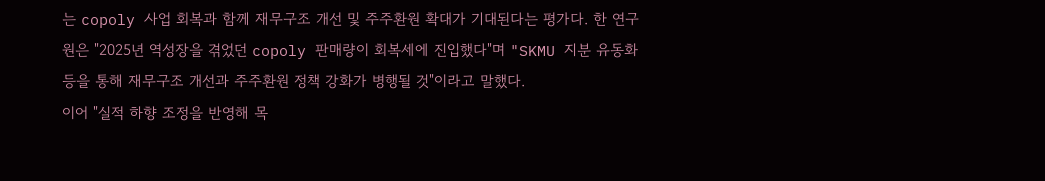는 copoly 사업 회복과 함께 재무구조 개선 및 주주환원 확대가 기대된다는 평가다. 한 연구원은 "2025년 역성장을 겪었던 copoly 판매량이 회복세에 진입했다"며 "SKMU 지분 유동화 등을 통해 재무구조 개선과 주주환원 정책 강화가 병행될 것"이라고 말했다.
이어 "실적 하향 조정을 반영해 목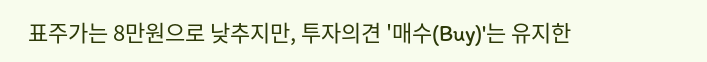표주가는 8만원으로 낮추지만, 투자의견 '매수(Buy)'는 유지한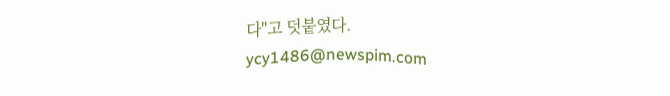다"고 덧붙였다.
ycy1486@newspim.com